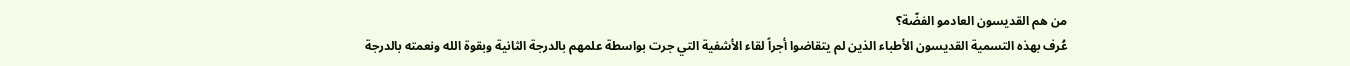من هم القديسون العادمو الفضّة؟
عُرف بهذه التسمية القديسون الأطباء الذين لم يتقاضوا أجراً لقاء الأشفية التي جرت بواسطة علمهم بالدرجة الثانية وبقوة الله ونعمته بالدرجة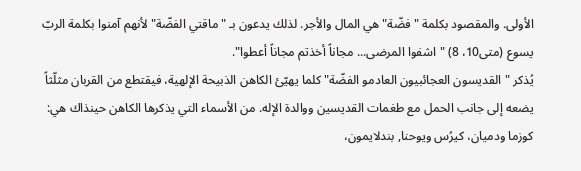الأولى. والمقصود بكلمة "فضّة" هي المال والأجر. لذلك يدعون بـ "ماقتي الفضّة" لأنهم آمنوا بكلمة الربّ يسوع (متى10، 8) "اشفوا المرضى... مجاناً أخذتم مجاناً أعطوا".
يُذكر "القديسون العجائبيون العادمو الفضّة" كلما يهيّئ الكاهن الذبيحة الإلهية، فيقتطع من القربان مثلّثاً يضعه إلى جانب الحمل مع طغمات القديسين ووالدة الإله. من الأسماء التي يذكرها الكاهن حينذاك هي: كوزما ودميان، كيرُس ويوحنا, بندلايمون،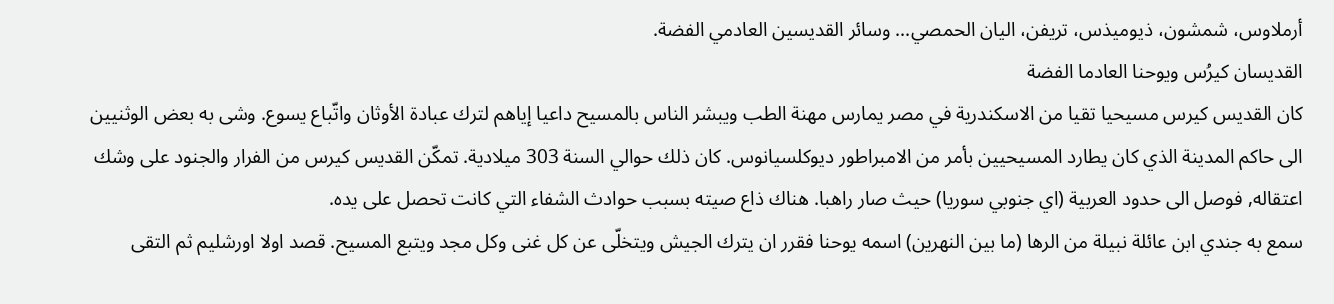أرملاوس، شمشون، ذيوميذس، تريفن، اليان الحمصي... وسائر القديسين العادمي الفضة.
القديسان كيرُس ويوحنا العادما الفضة
كان القديس كيرس مسيحيا تقيا من الاسكندرية في مصر يمارس مهنة الطب ويبشر الناس بالمسيح داعيا إياهم لترك عبادة الأوثان واتّباع يسوع. وشى به بعض الوثنيين الى حاكم المدينة الذي كان يطارد المسيحيين بأمر من الامبراطور ديوكلسيانوس. كان ذلك حوالي السنة 303 ميلادية. تمكّن القديس كيرس من الفرار والجنود على وشك اعتقاله, فوصل الى حدود العربية (اي جنوبي سوريا) حيث صار راهبا. هناك ذاع صيته بسبب حوادث الشفاء التي كانت تحصل على يده.
سمع به جندي ابن عائلة نبيلة من الرها (ما بين النهرين) اسمه يوحنا فقرر ان يترك الجيش ويتخلّى عن كل غنى وكل مجد ويتبع المسيح. قصد اولا اورشليم ثم التقى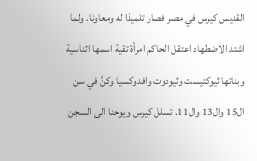القديس كيرس في مصر فصار تلميذا له ومعاونا. ولما اشتد الاضطهاد اعتقل الحاكم امرأة تقية اسمها اثناسية وبناتها ثيوكتيست وثيودوت وافدوكسيا وكنَّ في سن ال15 وال13 وال11. تسلل كيرس ويوحنا الى السجن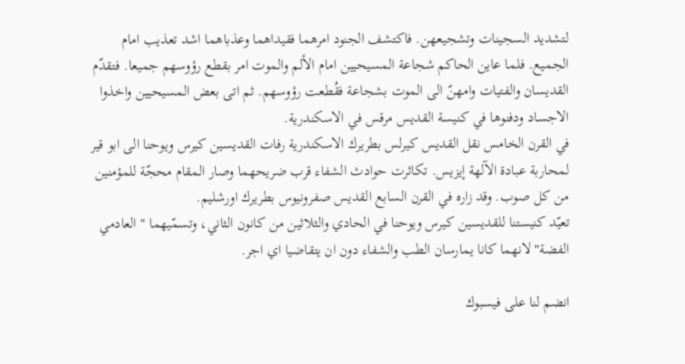لتشديد السجينات وتشجيعهن. فاكتشف الجنود امرهما فقيداهما وعذباهما اشد تعذيب امام الجميع. فلما عاين الحاكم شجاعة المسيحيين امام الألم والموت امر بقطع رؤوسهم جميعا. فتقدّم القديسان والفتيات وامهنّ الى الموت بشجاعة فقُطعت رؤوسهم. ثم اتى بعض المسيحيين واخذوا الاجساد ودفنوها في كنيسة القديس مرقس في الاسكندرية.
في القرن الخامس نقل القديس كيرلس بطريرك الاسكندرية رفات القديسين كيرس ويوحنا الى ابو قير لمحاربة عبادة الآلهة إيزيس. تكاثرت حوادث الشفاء قرب ضريحهما وصار المقام محجّة للمؤمنين من كل صوب. وقد زاره في القرن السابع القديس صفرونيوس بطريرك اورشليم.
تعيّد كنيستنا للقديسين كيرس ويوحنا في الحادي والثلاثين من كانون الثاني، وتسمّيهما " العادمي الفضة" لانهما كانا يمارسان الطب والشفاء دون ان يتقاضيا اي اجر.

انضم لنا على فيسبوك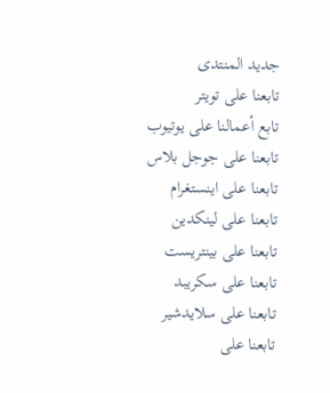جديد المنتدى
تابعنا على تويتر
تابع أعمالنا على يوتيوب
تابعنا على جوجل بلاس
تابعنا على اينستغرام
تابعنا على لينكدين
تابعنا على بينتريست
تابعنا على سكريبد
تابعنا على سلايدشير
تابعنا على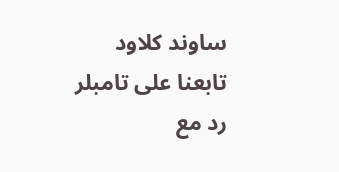ساوند كلاود
تابعنا على تامبلر
رد مع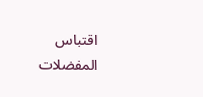اقتباس
المفضلات